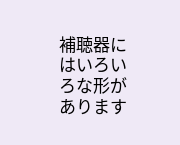補聴器にはいろいろな形があります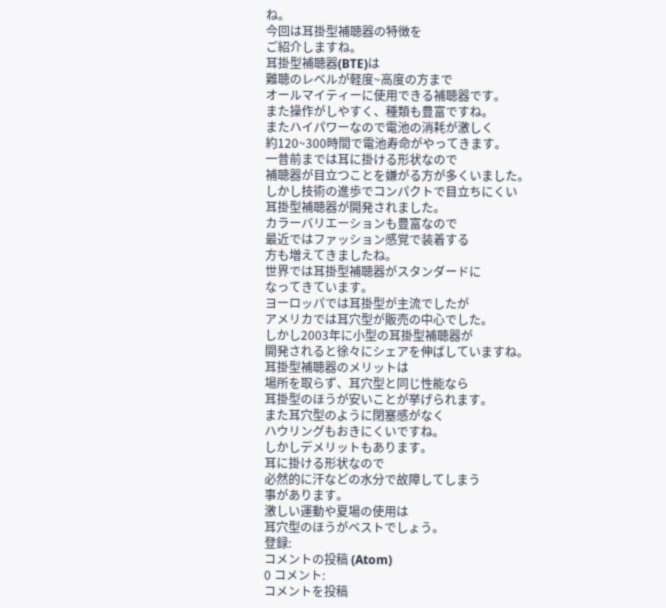ね。
今回は耳掛型補聴器の特徴を
ご紹介しますね。
耳掛型補聴器(BTE)は
難聴のレベルが軽度~高度の方まで
オールマイティーに使用できる補聴器です。
また操作がしやすく、種類も豊富ですね。
またハイパワーなので電池の消耗が激しく
約120~300時間で電池寿命がやってきます。
一昔前までは耳に掛ける形状なので
補聴器が目立つことを嫌がる方が多くいました。
しかし技術の進歩でコンパクトで目立ちにくい
耳掛型補聴器が開発されました。
カラーバリエーションも豊富なので
最近ではファッション感覚で装着する
方も増えてきましたね。
世界では耳掛型補聴器がスタンダードに
なってきています。
ヨーロッパでは耳掛型が主流でしたが
アメリカでは耳穴型が販売の中心でした。
しかし2003年に小型の耳掛型補聴器が
開発されると徐々にシェアを伸ばしていますね。
耳掛型補聴器のメリットは
場所を取らず、耳穴型と同じ性能なら
耳掛型のほうが安いことが挙げられます。
また耳穴型のように閉塞感がなく
ハウリングもおきにくいですね。
しかしデメリットもあります。
耳に掛ける形状なので
必然的に汗などの水分で故障してしまう
事があります。
激しい運動や夏場の使用は
耳穴型のほうがベストでしょう。
登録:
コメントの投稿 (Atom)
0 コメント:
コメントを投稿